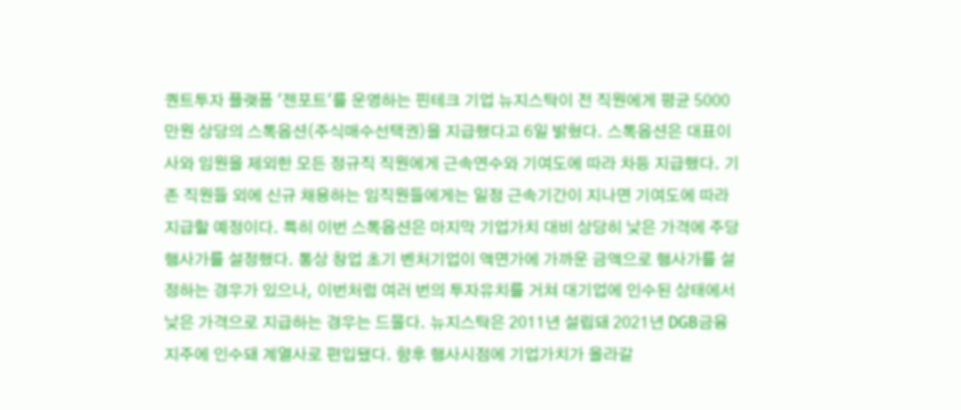퀀트투자 플랫폼 '젠포트'를 운영하는 핀테크 기업 뉴지스탁이 전 직원에게 평균 5000만원 상당의 스톡옵션(주식매수선택권)을 지급했다고 6일 밝혔다. 스톡옵션은 대표이사와 임원을 제외한 모든 정규직 직원에게 근속연수와 기여도에 따라 차등 지급했다. 기존 직원들 외에 신규 채용하는 임직원들에게는 일정 근속기간이 지나면 기여도에 따라 지급할 예정이다. 특히 이번 스톡옵션은 마지막 기업가치 대비 상당히 낮은 가격에 주당 행사가를 설정했다. 통상 창업 초기 벤처기업이 액면가에 가까운 금액으로 행사가를 설정하는 경우가 있으나, 이번처럼 여러 번의 투자유치를 거쳐 대기업에 인수된 상태에서 낮은 가격으로 지급하는 경우는 드물다. 뉴지스탁은 2011년 설립돼 2021년 DGB금융지주에 인수돼 계열사로 편입됐다. 향후 행사시점에 기업가치가 올라갈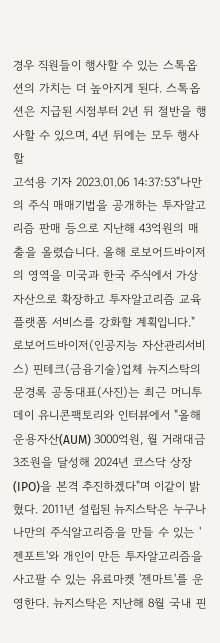경우 직원들이 행사할 수 있는 스톡옵션의 가치는 더 높아지게 된다. 스톡옵션은 지급된 시점부터 2년 뒤 절반을 행사할 수 있으며, 4년 뒤에는 모두 행사할
고석용 기자 2023.01.06 14:37:53"나만의 주식 매매기법을 공개하는 투자알고리즘 판매 등으로 지난해 43억원의 매출을 올렸습니다. 올해 로보어드바이저의 영역을 미국과 한국 주식에서 가상자산으로 확장하고 투자알고리즘 교육플랫폼 서비스를 강화할 계획입니다." 로보어드바이저(인공지능 자산관리서비스) 핀테크(금융기술)업체 뉴지스탁의 문경록 공동대표(사진)는 최근 머니투데이 유니콘팩토리와 인터뷰에서 "올해 운용자산(AUM) 3000억원, 월 거래대금 3조원을 달성해 2024년 코스닥 상장(IPO)을 본격 추진하겠다"며 이같이 밝혔다. 2011년 설립된 뉴지스탁은 누구나 나만의 주식알고리즘을 만들 수 있는 '젠포트'와 개인이 만든 투자알고리즘을 사고팔 수 있는 유료마켓 '젠마트'를 운영한다. 뉴지스탁은 지난해 8월 국내 핀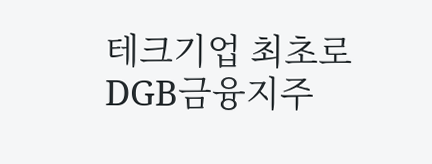테크기업 최초로 DGB금융지주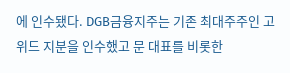에 인수됐다. DGB금융지주는 기존 최대주주인 고위드 지분을 인수했고 문 대표를 비롯한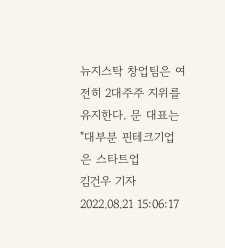뉴지스탁 창업팀은 여전히 2대주주 지위를 유지한다. 문 대표는 "대부분 핀테크기업은 스타트업
김건우 기자 2022.08.21 15:06:17